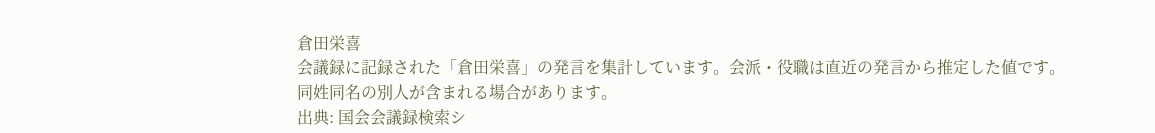倉田栄喜
会議録に記録された「倉田栄喜」の発言を集計しています。会派・役職は直近の発言から推定した値です。同姓同名の別人が含まれる場合があります。
出典: 国会会議録検索シ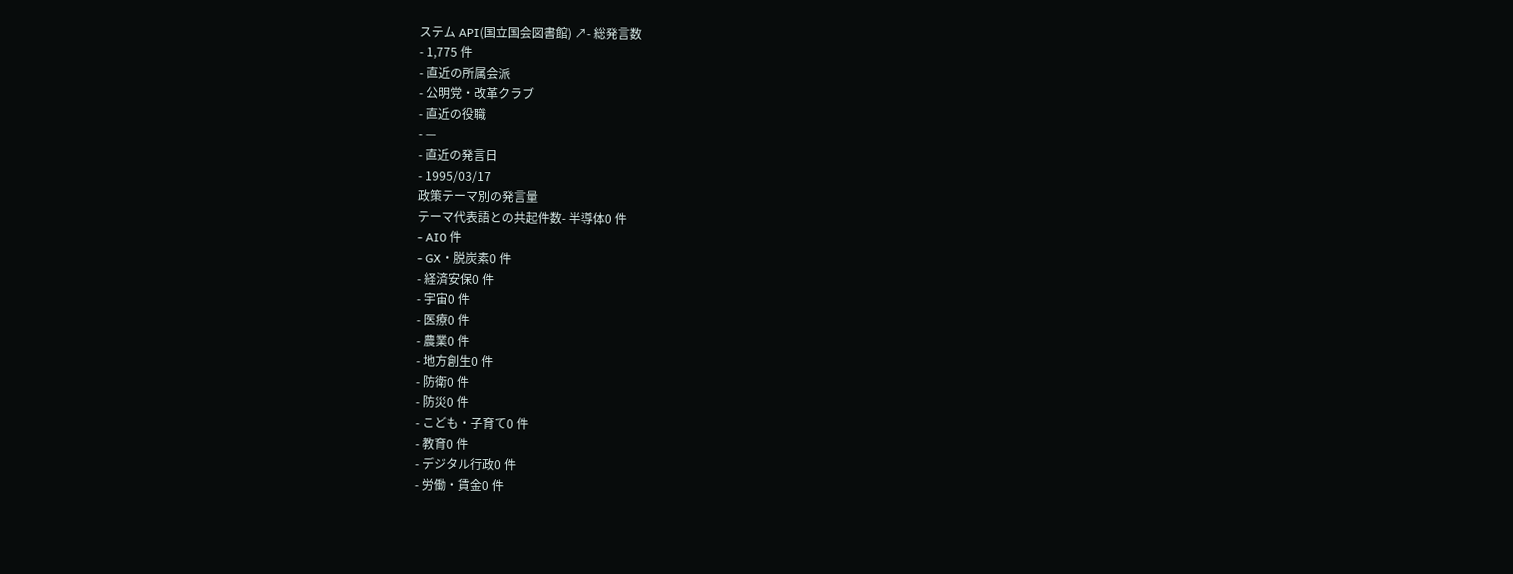ステム API(国立国会図書館) ↗- 総発言数
- 1,775 件
- 直近の所属会派
- 公明党・改革クラブ
- 直近の役職
- —
- 直近の発言日
- 1995/03/17
政策テーマ別の発言量
テーマ代表語との共起件数- 半導体0 件
- AI0 件
- GX・脱炭素0 件
- 経済安保0 件
- 宇宙0 件
- 医療0 件
- 農業0 件
- 地方創生0 件
- 防衛0 件
- 防災0 件
- こども・子育て0 件
- 教育0 件
- デジタル行政0 件
- 労働・賃金0 件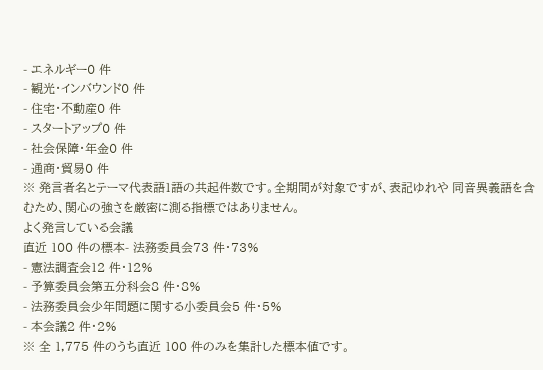- エネルギー0 件
- 観光・インバウンド0 件
- 住宅・不動産0 件
- スタートアップ0 件
- 社会保障・年金0 件
- 通商・貿易0 件
※ 発言者名とテーマ代表語1語の共起件数です。全期間が対象ですが、表記ゆれや 同音異義語を含むため、関心の強さを厳密に測る指標ではありません。
よく発言している会議
直近 100 件の標本- 法務委員会73 件・73%
- 憲法調査会12 件・12%
- 予算委員会第五分科会8 件・8%
- 法務委員会少年問題に関する小委員会5 件・5%
- 本会議2 件・2%
※ 全 1,775 件のうち直近 100 件のみを集計した標本値です。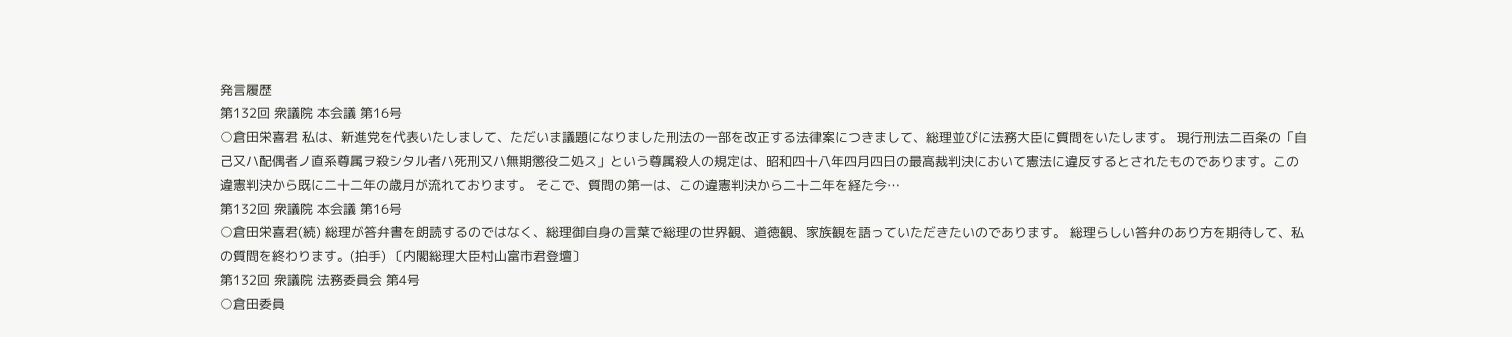発言履歴
第132回 衆議院 本会議 第16号
○倉田栄喜君 私は、新進党を代表いたしまして、ただいま議題になりました刑法の一部を改正する法律案につきまして、総理並びに法務大臣に質問をいたします。 現行刑法二百条の「自己又ハ配偶者ノ直系尊属ヲ殺シタル者ハ死刑又ハ無期懲役ニ処ス」という尊属殺人の規定は、昭和四十八年四月四日の最高裁判決において憲法に違反するとされたものであります。この違憲判決から既に二十二年の歳月が流れております。 そこで、質問の第一は、この違憲判決から二十二年を経た今…
第132回 衆議院 本会議 第16号
○倉田栄喜君(続) 総理が答弁書を朗読するのではなく、総理御自身の言葉で総理の世界観、道徳観、家族観を語っていただきたいのであります。 総理らしい答弁のあり方を期待して、私の質問を終わります。(拍手) 〔内閣総理大臣村山富市君登壇〕
第132回 衆議院 法務委員会 第4号
○倉田委員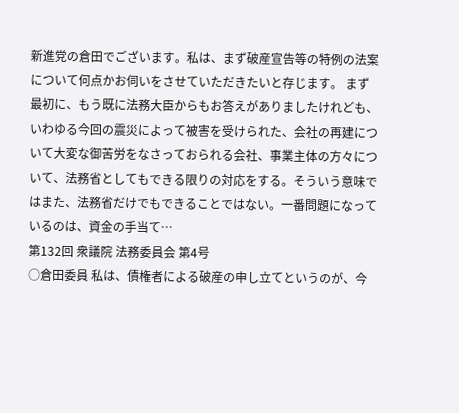新進党の倉田でございます。私は、まず破産宣告等の特例の法案について何点かお伺いをさせていただきたいと存じます。 まず最初に、もう既に法務大臣からもお答えがありましたけれども、いわゆる今回の震災によって被害を受けられた、会社の再建について大変な御苦労をなさっておられる会社、事業主体の方々について、法務省としてもできる限りの対応をする。そういう意味ではまた、法務省だけでもできることではない。一番問題になっているのは、資金の手当て…
第132回 衆議院 法務委員会 第4号
○倉田委員 私は、債権者による破産の申し立てというのが、今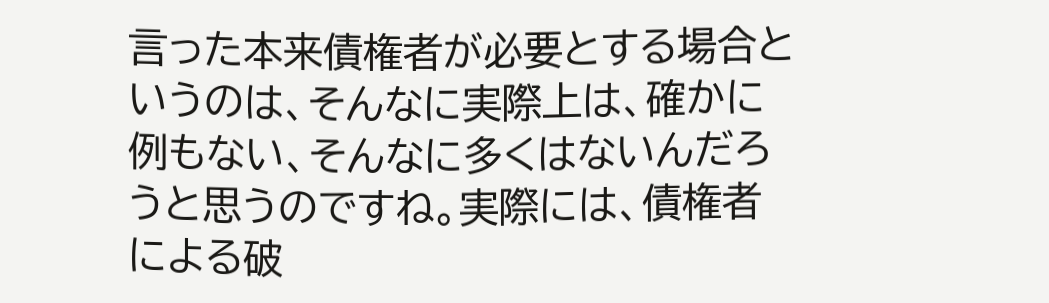言った本来債権者が必要とする場合というのは、そんなに実際上は、確かに例もない、そんなに多くはないんだろうと思うのですね。実際には、債権者による破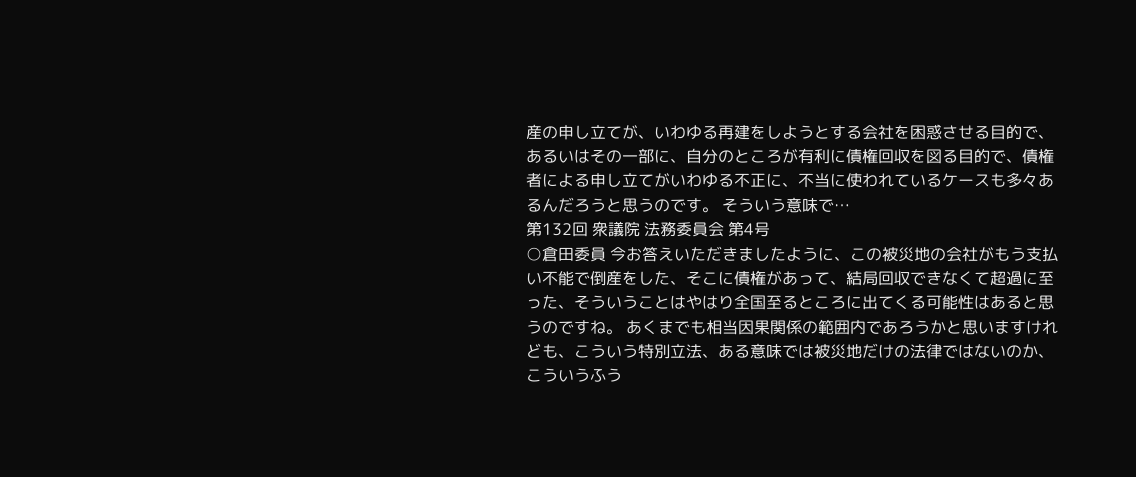産の申し立てが、いわゆる再建をしようとする会社を困惑させる目的で、あるいはその一部に、自分のところが有利に債権回収を図る目的で、債権者による申し立てがいわゆる不正に、不当に使われているケースも多々あるんだろうと思うのです。 そういう意味で…
第132回 衆議院 法務委員会 第4号
○倉田委員 今お答えいただきましたように、この被災地の会社がもう支払い不能で倒産をした、そこに債権があって、結局回収できなくて超過に至った、そういうことはやはり全国至るところに出てくる可能性はあると思うのですね。 あくまでも相当因果関係の範囲内であろうかと思いますけれども、こういう特別立法、ある意味では被災地だけの法律ではないのか、こういうふう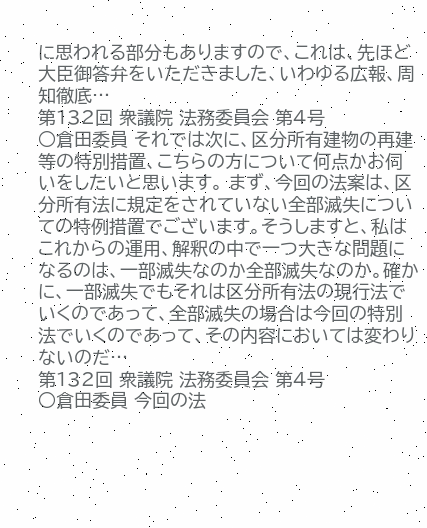に思われる部分もありますので、これは、先ほど大臣御答弁をいただきました、いわゆる広報、周知徹底…
第132回 衆議院 法務委員会 第4号
○倉田委員 それでは次に、区分所有建物の再建等の特別措置、こちらの方について何点かお伺いをしたいと思います。 まず、今回の法案は、区分所有法に規定をされていない全部滅失についての特例措置でございます。そうしますと、私はこれからの運用、解釈の中で一つ大きな問題になるのは、一部滅失なのか全部滅失なのか。確かに、一部滅失でもそれは区分所有法の現行法でいくのであって、全部滅失の場合は今回の特別法でいくのであって、その内容においては変わりないのだ…
第132回 衆議院 法務委員会 第4号
○倉田委員 今回の法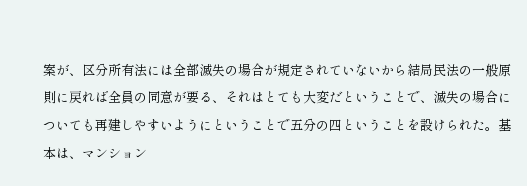案が、区分所有法には全部滅失の場合が規定されていないから結局民法の一般原則に戻れば全員の同意が要る、それはとても大変だということで、滅失の場合についても再建しやすいようにということで五分の四ということを設けられた。基本は、マンション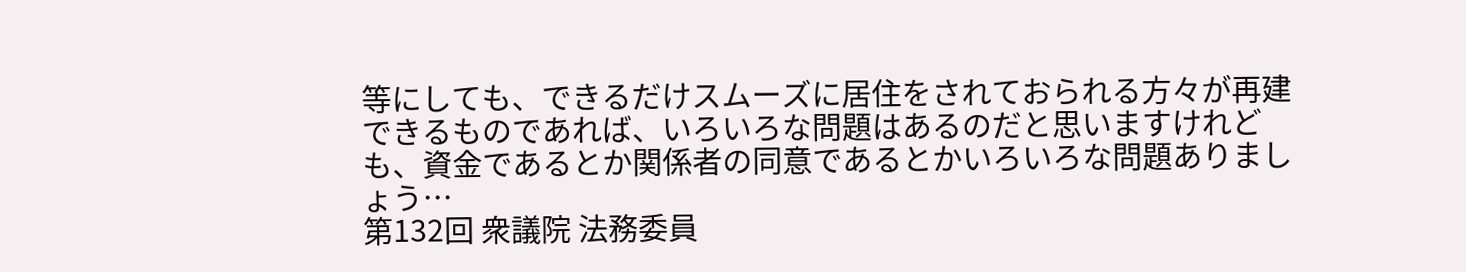等にしても、できるだけスムーズに居住をされておられる方々が再建できるものであれば、いろいろな問題はあるのだと思いますけれども、資金であるとか関係者の同意であるとかいろいろな問題ありましょう…
第132回 衆議院 法務委員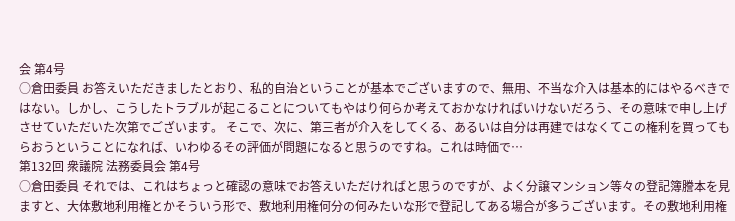会 第4号
○倉田委員 お答えいただきましたとおり、私的自治ということが基本でございますので、無用、不当な介入は基本的にはやるべきではない。しかし、こうしたトラブルが起こることについてもやはり何らか考えておかなければいけないだろう、その意味で申し上げさせていただいた次第でございます。 そこで、次に、第三者が介入をしてくる、あるいは自分は再建ではなくてこの権利を買ってもらおうということになれば、いわゆるその評価が問題になると思うのですね。これは時価で…
第132回 衆議院 法務委員会 第4号
○倉田委員 それでは、これはちょっと確認の意味でお答えいただければと思うのですが、よく分譲マンション等々の登記簿謄本を見ますと、大体敷地利用権とかそういう形で、敷地利用権何分の何みたいな形で登記してある場合が多うございます。その敷地利用権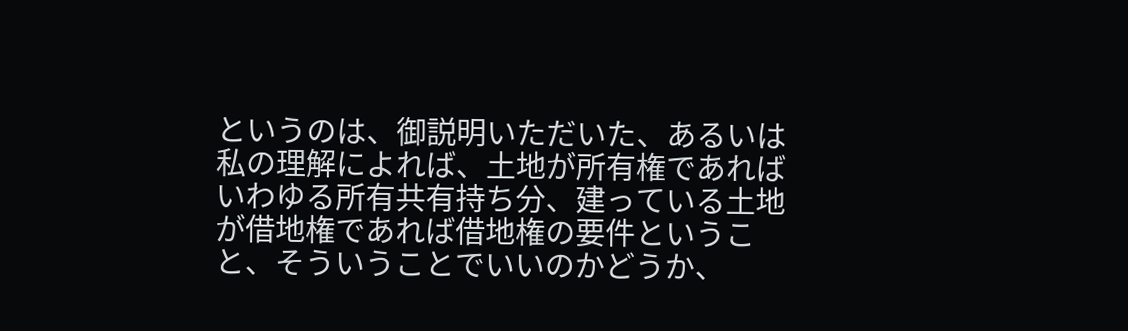というのは、御説明いただいた、あるいは私の理解によれば、土地が所有権であればいわゆる所有共有持ち分、建っている土地が借地権であれば借地権の要件ということ、そういうことでいいのかどうか、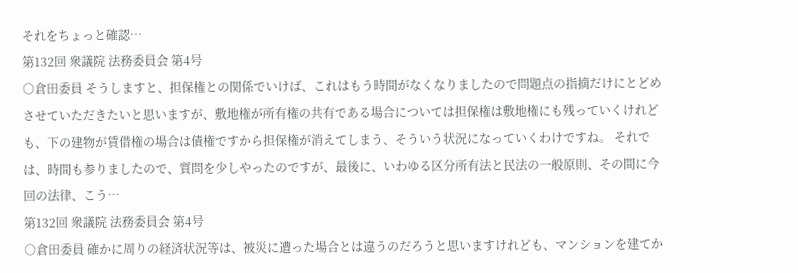それをちょっと確認…
第132回 衆議院 法務委員会 第4号
○倉田委員 そうしますと、担保権との関係でいけば、これはもう時間がなくなりましたので問題点の指摘だけにとどめさせていただきたいと思いますが、敷地権が所有権の共有である場合については担保権は敷地権にも残っていくけれども、下の建物が賃借権の場合は債権ですから担保権が消えてしまう、そういう状況になっていくわけですね。 それでは、時間も参りましたので、質問を少しやったのですが、最後に、いわゆる区分所有法と民法の一般原則、その間に今回の法律、こう…
第132回 衆議院 法務委員会 第4号
○倉田委員 確かに周りの経済状況等は、被災に遭った場合とは違うのだろうと思いますけれども、マンションを建てか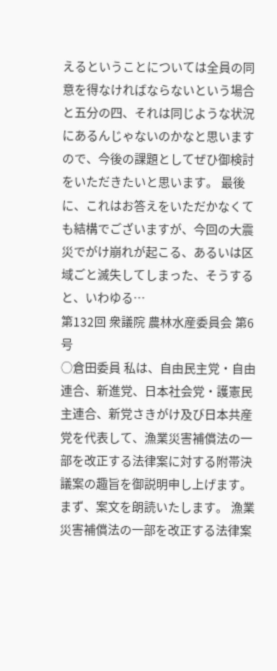えるということについては全員の同意を得なければならないという場合と五分の四、それは同じような状況にあるんじゃないのかなと思いますので、今後の課題としてぜひ御検討をいただきたいと思います。 最後に、これはお答えをいただかなくても結構でございますが、今回の大震災でがけ崩れが起こる、あるいは区域ごと滅失してしまった、そうすると、いわゆる…
第132回 衆議院 農林水産委員会 第6号
○倉田委員 私は、自由民主党・自由連合、新進党、日本社会党・護憲民主連合、新党さきがけ及び日本共産党を代表して、漁業災害補償法の一部を改正する法律案に対する附帯決議案の趣旨を御説明申し上げます。 まず、案文を朗読いたします。 漁業災害補償法の一部を改正する法律案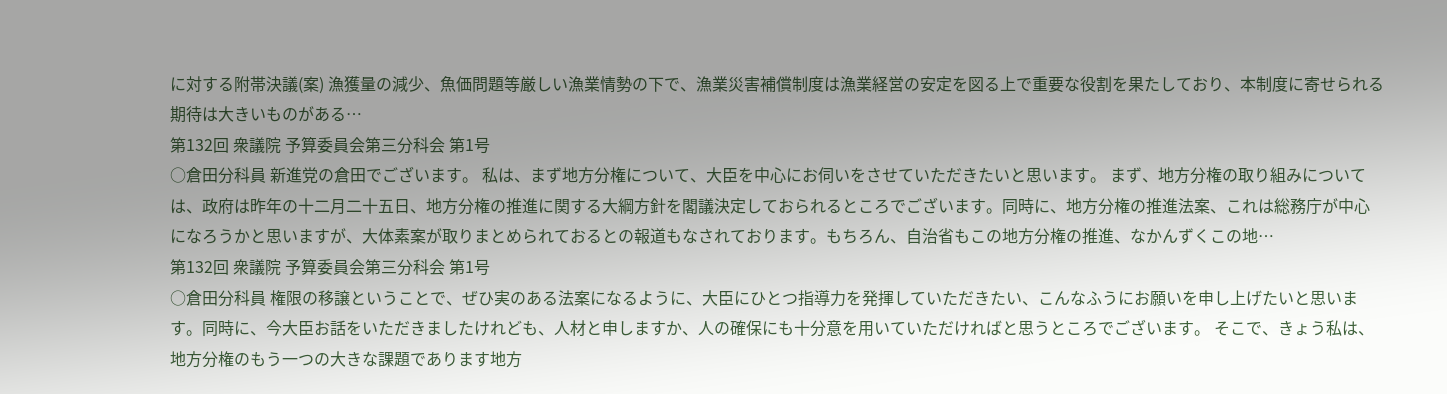に対する附帯決議(案) 漁獲量の減少、魚価問題等厳しい漁業情勢の下で、漁業災害補償制度は漁業経営の安定を図る上で重要な役割を果たしており、本制度に寄せられる期待は大きいものがある…
第132回 衆議院 予算委員会第三分科会 第1号
○倉田分科員 新進党の倉田でございます。 私は、まず地方分権について、大臣を中心にお伺いをさせていただきたいと思います。 まず、地方分権の取り組みについては、政府は昨年の十二月二十五日、地方分権の推進に関する大綱方針を閣議決定しておられるところでございます。同時に、地方分権の推進法案、これは総務庁が中心になろうかと思いますが、大体素案が取りまとめられておるとの報道もなされております。もちろん、自治省もこの地方分権の推進、なかんずくこの地…
第132回 衆議院 予算委員会第三分科会 第1号
○倉田分科員 権限の移譲ということで、ぜひ実のある法案になるように、大臣にひとつ指導力を発揮していただきたい、こんなふうにお願いを申し上げたいと思います。同時に、今大臣お話をいただきましたけれども、人材と申しますか、人の確保にも十分意を用いていただければと思うところでございます。 そこで、きょう私は、地方分権のもう一つの大きな課題であります地方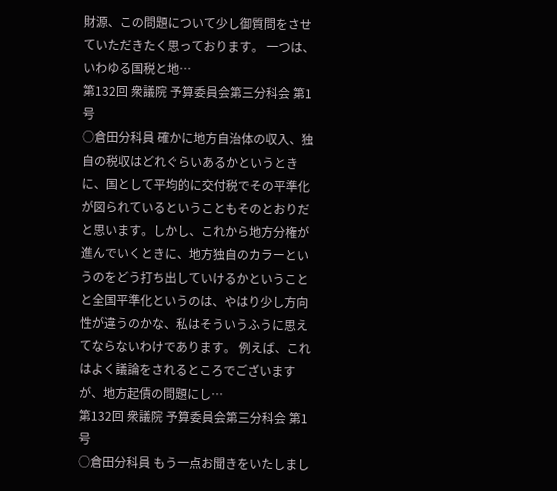財源、この問題について少し御質問をさせていただきたく思っております。 一つは、いわゆる国税と地…
第132回 衆議院 予算委員会第三分科会 第1号
○倉田分科員 確かに地方自治体の収入、独自の税収はどれぐらいあるかというときに、国として平均的に交付税でその平準化が図られているということもそのとおりだと思います。しかし、これから地方分権が進んでいくときに、地方独自のカラーというのをどう打ち出していけるかということと全国平準化というのは、やはり少し方向性が違うのかな、私はそういうふうに思えてならないわけであります。 例えば、これはよく議論をされるところでございますが、地方起債の問題にし…
第132回 衆議院 予算委員会第三分科会 第1号
○倉田分科員 もう一点お聞きをいたしまし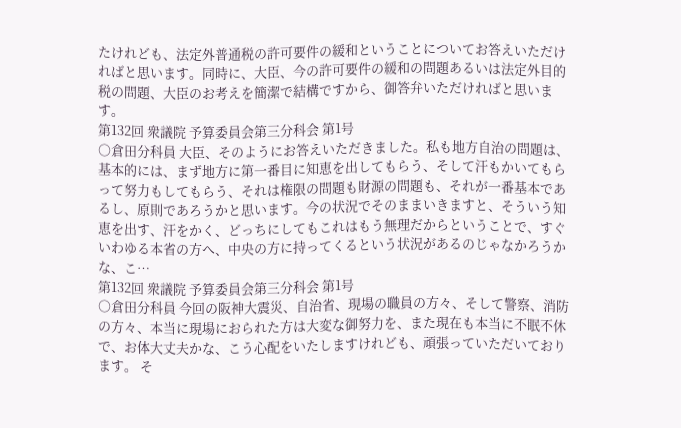たけれども、法定外普通税の許可要件の緩和ということについてお答えいただければと思います。同時に、大臣、今の許可要件の緩和の問題あるいは法定外目的税の問題、大臣のお考えを簡潔で結構ですから、御答弁いただければと思います。
第132回 衆議院 予算委員会第三分科会 第1号
○倉田分科員 大臣、そのようにお答えいただきました。私も地方自治の問題は、基本的には、まず地方に第一番目に知恵を出してもらう、そして汗もかいてもらって努力もしてもらう、それは権限の問題も財源の問題も、それが一番基本であるし、原則であろうかと思います。今の状況でそのままいきますと、そういう知恵を出す、汗をかく、どっちにしてもこれはもう無理だからということで、すぐいわゆる本省の方へ、中央の方に持ってくるという状況があるのじゃなかろうかな、こ…
第132回 衆議院 予算委員会第三分科会 第1号
○倉田分科員 今回の阪神大震災、自治省、現場の職員の方々、そして警察、消防の方々、本当に現場におられた方は大変な御努力を、また現在も本当に不眠不休で、お体大丈夫かな、こう心配をいたしますけれども、頑張っていただいております。 そ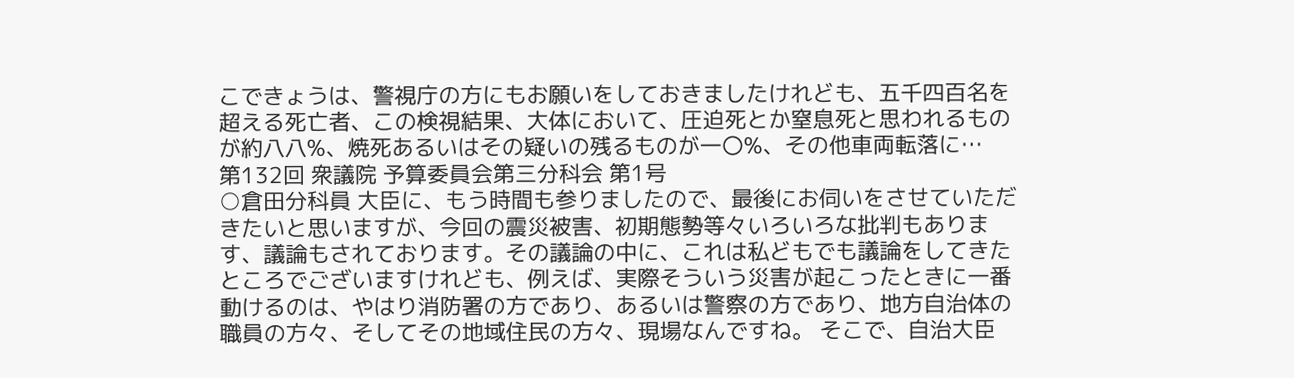こできょうは、警視庁の方にもお願いをしておきましたけれども、五千四百名を超える死亡者、この検視結果、大体において、圧迫死とか窒息死と思われるものが約八八%、焼死あるいはその疑いの残るものが一〇%、その他車両転落に…
第132回 衆議院 予算委員会第三分科会 第1号
○倉田分科員 大臣に、もう時間も参りましたので、最後にお伺いをさせていただきたいと思いますが、今回の震災被害、初期態勢等々いろいろな批判もあります、議論もされております。その議論の中に、これは私どもでも議論をしてきたところでございますけれども、例えば、実際そういう災害が起こったときに一番動けるのは、やはり消防署の方であり、あるいは警察の方であり、地方自治体の職員の方々、そしてその地域住民の方々、現場なんですね。 そこで、自治大臣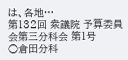は、各地…
第132回 衆議院 予算委員会第三分科会 第1号
○倉田分科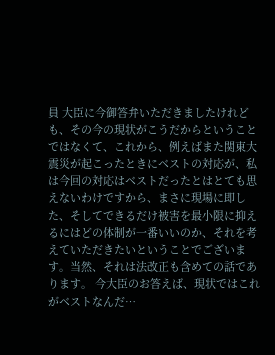員 大臣に今御答弁いただきましたけれども、その今の現状がこうだからということではなくて、これから、例えばまた関東大震災が起こったときにベストの対応が、私は今回の対応はベストだったとはとても思えないわけですから、まさに現場に即した、そしてできるだけ被害を最小限に抑えるにはどの体制が一番いいのか、それを考えていただきたいということでございます。当然、それは法改正も含めての話であります。 今大臣のお答えば、現状ではこれがベストなんだ…